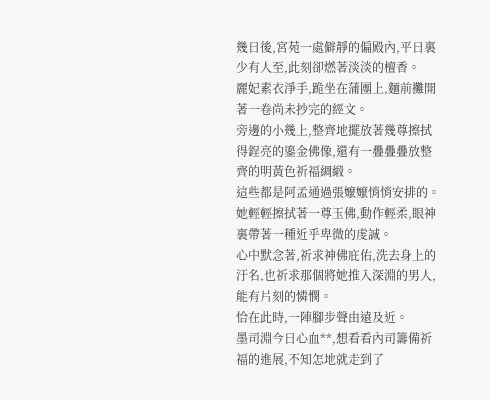幾日後,宮苑一處僻靜的偏殿內,平日裏少有人至,此刻卻燃著淡淡的檀香。
麗妃素衣淨手,跪坐在蒲團上,麵前攤開著一卷尚未抄完的經文。
旁邊的小幾上,整齊地擺放著幾尊擦拭得鋥亮的鎏金佛像,還有一疊疊疊放整齊的明黃色祈福綢緞。
這些都是阿孟通過張嬤嬤悄悄安排的。
她輕輕擦拭著一尊玉佛,動作輕柔,眼神裏帶著一種近乎卑微的虔誠。
心中默念著,祈求神佛庇佑,洗去身上的汙名,也祈求那個將她推入深淵的男人,能有片刻的憐憫。
恰在此時,一陣腳步聲由遠及近。
墨司淵今日心血**,想看看內司籌備祈福的進展,不知怎地就走到了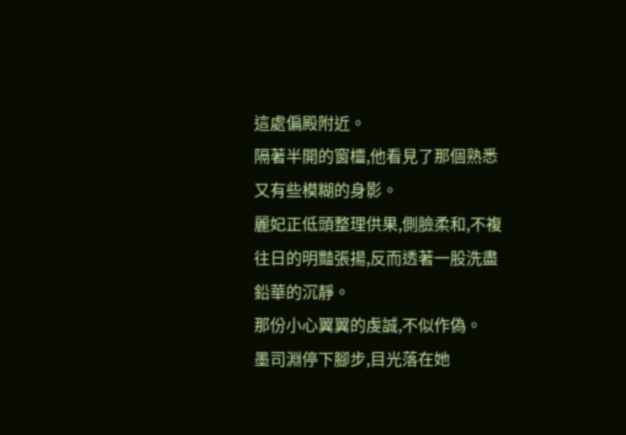這處偏殿附近。
隔著半開的窗欞,他看見了那個熟悉又有些模糊的身影。
麗妃正低頭整理供果,側臉柔和,不複往日的明豔張揚,反而透著一股洗盡鉛華的沉靜。
那份小心翼翼的虔誠,不似作偽。
墨司淵停下腳步,目光落在她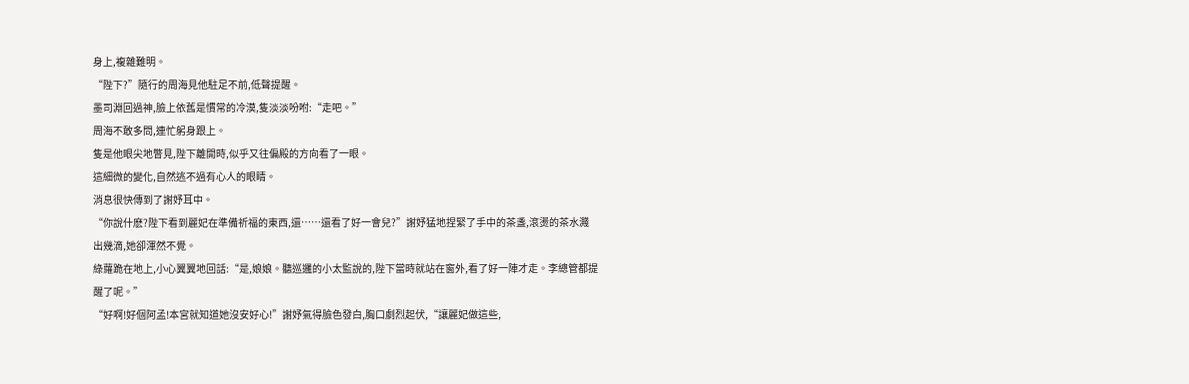身上,複雜難明。
“陛下?”隨行的周海見他駐足不前,低聲提醒。
墨司淵回過神,臉上依舊是慣常的冷漠,隻淡淡吩咐:“走吧。”
周海不敢多問,連忙躬身跟上。
隻是他眼尖地瞥見,陛下離開時,似乎又往偏殿的方向看了一眼。
這細微的變化,自然逃不過有心人的眼睛。
消息很快傳到了謝妤耳中。
“你說什麽?陛下看到麗妃在準備祈福的東西,還……還看了好一會兒?”謝妤猛地捏緊了手中的茶盞,滾燙的茶水濺出幾滴,她卻渾然不覺。
綠蘿跪在地上,小心翼翼地回話:“是,娘娘。聽巡邏的小太監說的,陛下當時就站在窗外,看了好一陣才走。李總管都提醒了呢。”
“好啊!好個阿孟!本宮就知道她沒安好心!”謝妤氣得臉色發白,胸口劇烈起伏,“讓麗妃做這些,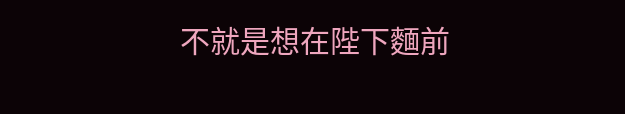不就是想在陛下麵前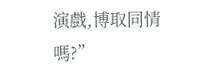演戲,博取同情嗎?”